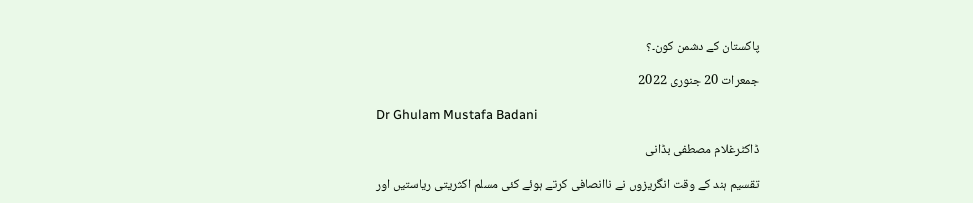پاکستان کے دشمن کون۔؟

جمعرات 20 جنوری 2022

Dr Ghulam Mustafa Badani

ڈاکٹرغلام مصطفی بڈانی

تقسیم ہند کے وقت انگریزوں نے ناانصافی کرتے ہوئے کئی مسلم اکثریتی ریاستیں اور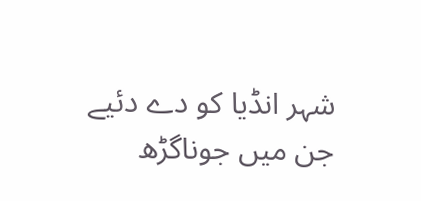شہر انڈیا کو دے دئیے جن میں جوناگڑھ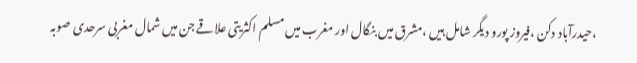،حیدرآباد دکن ،فیروز پورو دیگر شامل ہیں ،مشرق میں بنگال اور مغرب میں مسلم اکثریتی علاقے جن میں شمال مغربی سرحدی صوبہ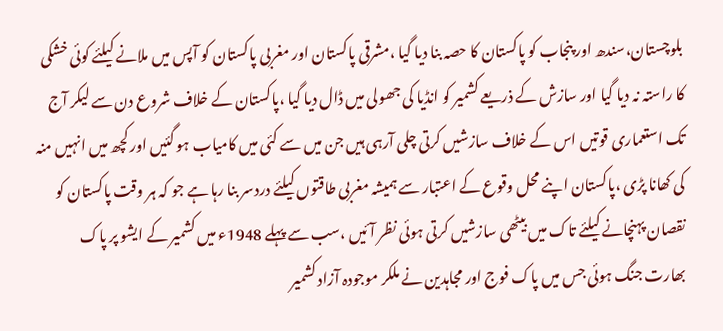بلوچستان،سندھ اور پنجاب کو پاکستان کا حصہ بنا دیا گیا ،مشرقی پاکستان اور مغربی پاکستان کو آپس میں ملانے کیلئے کوئی خشکی کا راستہ نہ دیا گیا اور سازش کے ذریعے کشمیر کو انڈیا کی جھولی میں ڈال دیا گیا ،پاکستان کے خلاف شروع دن سے لیکر آج تک استعماری قوتیں اس کے خلاف سازشیں کرتی چلی آرہی ہیں جن میں سے کئی میں کامیاب ہو گئیں اور کچھ میں انہیں منہ کی کھانا پڑی ،پاکستان اپنے محل وقوع کے اعتبار سے ہمیشہ مغربی طاقتوں کیلئے دردسر بنا رہا ہے جو کہ ہر وقت پاکستان کو نقصان پہنچانے کیلئے تاک میں بیٹھی سازشیں کرتی ہوئی نظر آئیں ،سب سے پہلے 1948ء میں کشمیر کے ایشو پر پاک بھارت جنگ ہوئی جس میں پاک فوج اور مجاہدین نے ملکر موجودہ آزاد کشمیر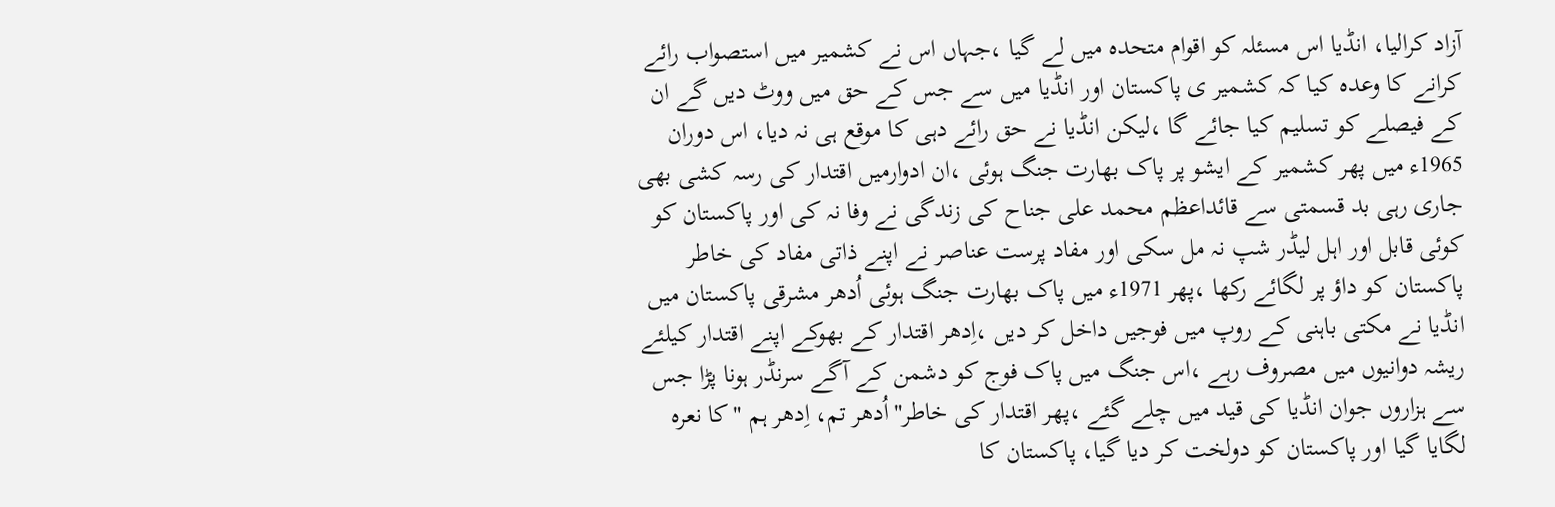آزاد کرالیا، انڈیا اس مسئلہ کو اقوام متحدہ میں لے گیا ،جہاں اس نے کشمیر میں استصواب رائے کرانے کا وعدہ کیا کہ کشمیر ی پاکستان اور انڈیا میں سے جس کے حق میں ووٹ دیں گے ان کے فیصلے کو تسلیم کیا جائے گا ،لیکن انڈیا نے حق رائے دہی کا موقع ہی نہ دیا، اس دوران 1965ء میں پھر کشمیر کے ایشو پر پاک بھارت جنگ ہوئی ،ان ادوارمیں اقتدار کی رسہ کشی بھی جاری رہی بد قسمتی سے قائداعظم محمد علی جناح کی زندگی نے وفا نہ کی اور پاکستان کو کوئی قابل اور اہل لیڈر شپ نہ مل سکی اور مفاد پرست عناصر نے اپنے ذاتی مفاد کی خاطر پاکستان کو داؤ پر لگائے رکھا ،پھر 1971ء میں پاک بھارت جنگ ہوئی اُدھر مشرقی پاکستان میں انڈیا نے مکتی باہنی کے روپ میں فوجیں داخل کر دیں ،اِدھر اقتدار کے بھوکے اپنے اقتدار کیلئے ریشہ دوانیوں میں مصروف رہے ،اس جنگ میں پاک فوج کو دشمن کے آگے سرنڈر ہونا پڑا جس سے ہزاروں جوان انڈیا کی قید میں چلے گئے ،پھر اقتدار کی خاطر"اُدھر تم، اِدھر ہم "کا نعرہ لگایا گیا اور پاکستان کو دولخت کر دیا گیا، پاکستان کا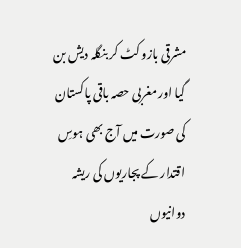مشرقی بازو کٹ کر بنگلہ دیش بن گیا اور مغربی حصہ باقی پاکستان کی صورت میں آج بھی ہوسِ اقتدار کے پجاریوں کی ریشہ دوانیوں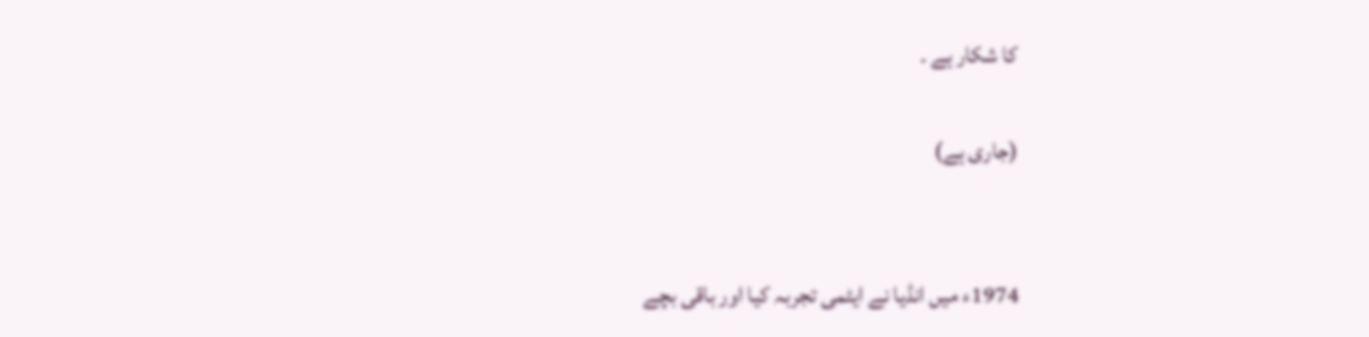کا شکار ہے ۔

(جاری ہے)


1974ء میں انڈیا نے ایٹمی تجربہ کیا اور باقی بچے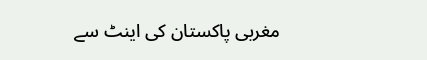مغربی پاکستان کی اینٹ سے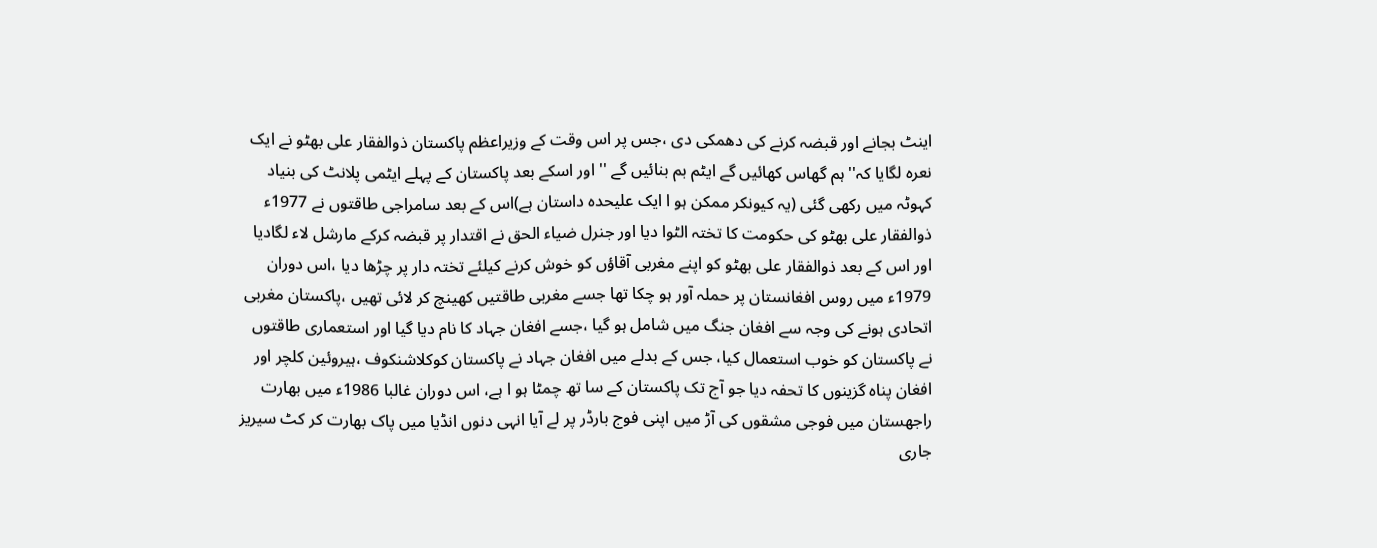اینٹ بجانے اور قبضہ کرنے کی دھمکی دی ،جس پر اس وقت کے وزیراعظم پاکستان ذوالفقار علی بھٹو نے ایک نعرہ لگایا کہ''ہم گھاس کھائیں گے ایٹم بم بنائیں گے '' اور اسکے بعد پاکستان کے پہلے ایٹمی پلانٹ کی بنیاد کہوٹہ میں رکھی گئی (یہ کیونکر ممکن ہو ا ایک علیحدہ داستان ہے)اس کے بعد سامراجی طاقتوں نے 1977ء ذوالفقار علی بھٹو کی حکومت کا تختہ الٹوا دیا اور جنرل ضیاء الحق نے اقتدار پر قبضہ کرکے مارشل لاء لگادیا اور اس کے بعد ذوالفقار علی بھٹو کو اپنے مغربی آقاؤں کو خوش کرنے کیلئے تختہ دار پر چڑھا دیا ،اس دوران 1979ء میں روس افغانستان پر حملہ آور ہو چکا تھا جسے مغربی طاقتیں کھینچ کر لائی تھیں ،پاکستان مغربی اتحادی ہونے کی وجہ سے افغان جنگ میں شامل ہو گیا ،جسے افغان جہاد کا نام دیا گیا اور استعماری طاقتوں نے پاکستان کو خوب استعمال کیا، جس کے بدلے میں افغان جہاد نے پاکستان کوکلاشنکوف ،ہیروئین کلچر اور افغان پناہ گزینوں کا تحفہ دیا جو آج تک پاکستان کے سا تھ چمٹا ہو ا ہے، اس دوران غالبا 1986ء میں بھارت راجھستان میں فوجی مشقوں کی آڑ میں اپنی فوج بارڈر پر لے آیا انہی دنوں انڈیا میں پاک بھارت کر کٹ سیریز جاری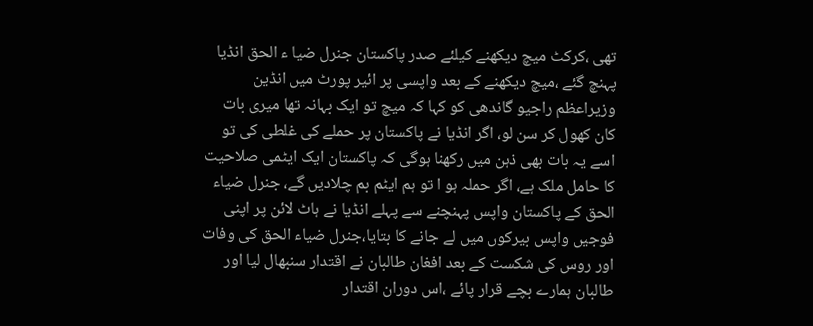تھی ،کرکٹ میچ دیکھنے کیلئے صدر پاکستان جنرل ضیا ء الحق انڈیا پہنچ گئے ،میچ دیکھنے کے بعد واپسی پر ائیر پورٹ میں انڈین وزیراعظم راجیو گاندھی کو کہا کہ میچ تو ایک بہانہ تھا میری بات کان کھول کر سن لو، اگر انڈیا نے پاکستان پر حملے کی غلطی کی تو اسے یہ بات بھی ذہن میں رکھنا ہوگی کہ پاکستان ایک ایٹمی صلاحیت کا حامل ملک ہے، اگر حملہ ہو ا تو ہم ایٹم بم چلادیں گے، جنرل ضیاء الحق کے پاکستان واپس پہنچنے سے پہلے انڈیا نے ہاٹ لائن پر اپنی فوجیں واپس بیرکوں میں لے جانے کا بتایا،جنرل ضیاء الحق کی وفات اور روس کی شکست کے بعد افغان طالبان نے اقتدار سنبھال لیا اور طالبان ہمارے بچے قرار پائے ،اس دوران اقتدار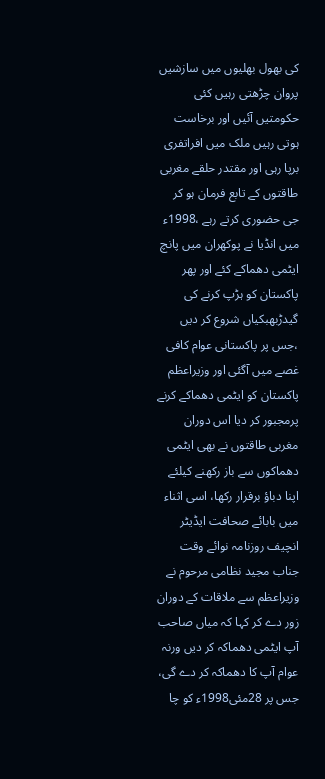کی بھول بھلیوں میں سازشیں پروان چڑھتی رہیں کئی حکومتیں آئیں اور برخاست ہوتی رہیں ملک میں افراتفری برپا رہی اور مقتدر حلقے مغربی طاقتوں کے تابع فرمان ہو کر جی حضوری کرتے رہے ،1998ء میں انڈیا نے پوکھران میں پانچ ایٹمی دھماکے کئے اور پھر پاکستان کو ہڑپ کرنے کی گیدڑبھبکیاں شروع کر دیں ،جس پر پاکستانی عوام کافی غصے میں آگئی اور وزیراعظم پاکستان کو ایٹمی دھماکے کرنے پرمجبور کر دیا اس دوران مغربی طاقتوں نے بھی ایٹمی دھماکوں سے باز رکھنے کیلئے اپنا دباؤ برقرار رکھا، اسی اثناء میں بابائے صحافت ایڈیٹر انچیف روزنامہ نوائے وقت جناب مجید نظامی مرحوم نے وزیراعظم سے ملاقات کے دوران زور دے کر کہا کہ میاں صاحب آپ ایٹمی دھماکہ کر دیں ورنہ عوام آپ کا دھماکہ کر دے گی، جس پر 28مئی1998ء کو چا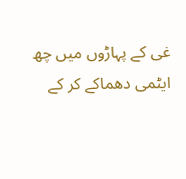غی کے پہاڑوں میں چھ ایٹمی دھماکے کر کے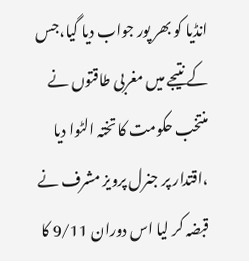انڈیا کو بھر پور جواب دیا گیا،جس کے نتیجے میں مغربی طاقتوں نے منتخب حکومت کا تختہ الٹوا دیا ،اقتدار پر جنرل پرویز مشرف نے قبضہ کر لیا اس دوران 9/11 کا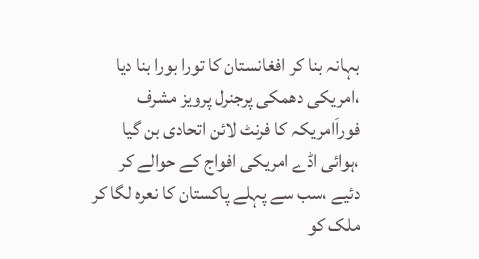بہانہ بنا کر افغانستان کا تورا بورا بنا دیا ،امریکی دھمکی پرجنرل پرویز مشرف فوراَامریکہ کا فرنٹ لائن اتحادی بن گیا ،ہوائی اڈے امریکی افواج کے حوالے کر دئیے ،سب سے پہلے پاکستان کا نعرہ لگا کر ملک کو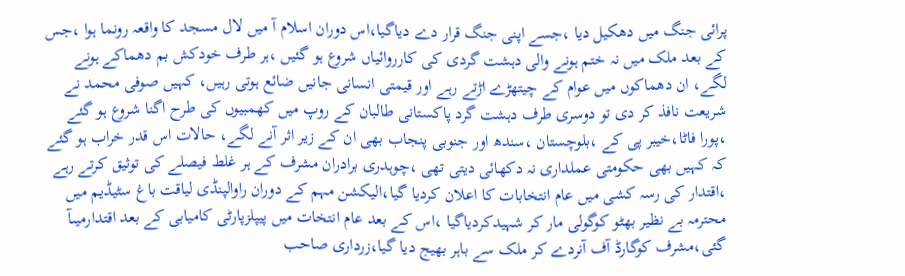پرائی جنگ میں دھکیل دیا ،جسے اپنی جنگ قرار دے دیاگیا،اس دوران اسلام آ میں لال مسجد کا واقعہ رونما ہوا ،جس کے بعد ملک میں نہ ختم ہونے والی دہشت گردی کی کارروائیاں شروع ہو گئیں ،ہر طرف خودکش بم دھماکے ہونے لگے، ان دھماکوں میں عوام کے چیتھڑے اڑتے رہے اور قیمتی انسانی جانیں ضائع ہوتی رہیں، کہیں صوفی محمد نے شریعت نافذ کر دی تو دوسری طرف دہشت گرد پاکستانی طالبان کے روپ میں کھمبیوں کی طرح اگنا شروع ہو گئے ،پورا فاٹا،خیبر پی کے ،بلوچستان ،سندھ اور جنوبی پنجاب بھی ان کے زیر اثر آنے لگے، حالات اس قدر خراب ہو گئے کہ کہیں بھی حکومتی عملداری نہ دکھائی دیتی تھی ،چوہدری برادران مشرف کے ہر غلط فیصلے کی توثیق کرتے رہے ،اقتدار کی رسہ کشی میں عام انتخابات کا اعلان کردیا گیا،الیکشن مہم کے دوران راوالپنڈی لیاقت باغ سٹیڈیم میں محترمہ بے نظیر بھٹو کوگولی مار کر شہیدکردیاگیا ،اس کے بعد عام انتخات میں پیپلزپارٹی کامیابی کے بعد اقتدارمیںآ گئی،مشرف کوگارڈ آف آنردے کر ملک سے باہر بھیج دیا گیا،زرداری صاحب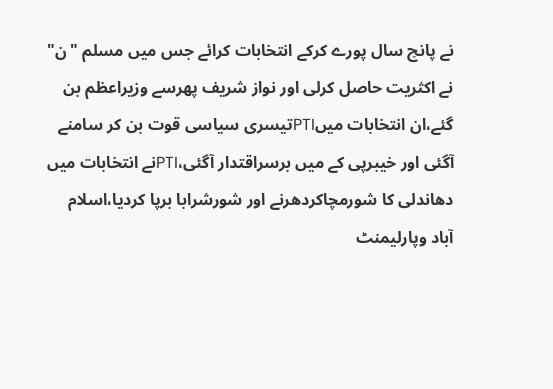نے پانچ سال پورے کرکے انتخابات کرائے جس میں مسلم "ن" نے اکثریت حاصل کرلی اور نواز شریف پھرسے وزیراعظم بن گئے،ان انتخابات میںPTIتیسری سیاسی قوت بن کر سامنے آگئی اور خیبرپی کے میں برسراقتدار آگئی،PTIنے انتخابات میں دھاندلی کا شورمچاکردھرنے اور شورشرابا برپا کردیا،اسلام آباد وپارلیمنٹ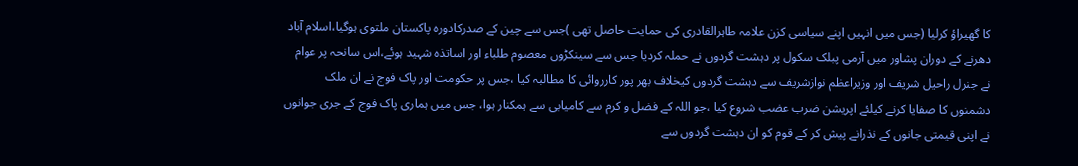کا گھیراؤ کرلیا (جس میں انہیں اپنے سیاسی کزن علامہ طاہرالقادری کی حمایت حاصل تھی )جس سے چین کے صدرکادورہ پاکستان ملتوی ہوگیا،اسلام آباد دھرنے کے دوران پشاور میں آرمی پبلک سکول پر دہشت گردوں نے حملہ کردیا جس سے سینکڑوں معصوم طلباء اور اساتذہ شہید ہوئے،اس سانحہ پر عوام نے جنرل راحیل شریف اور وزیراعظم نوازشریف سے دہشت گردوں کیخلاف بھر پور کارروائی کا مطالبہ کیا ،جس پر حکومت اور پاک فوج نے ان ملک دشمنوں کا صفایا کرنے کیلئے اپریشن ضرب عضب شروع کیا ،جو اللہ کے فضل و کرم سے کامیابی سے ہمکنار ہوا، جس میں ہماری پاک فوج کے جری جوانوں نے اپنی قیمتی جانوں کے نذرانے پیش کر کے قوم کو ان دہشت گردوں سے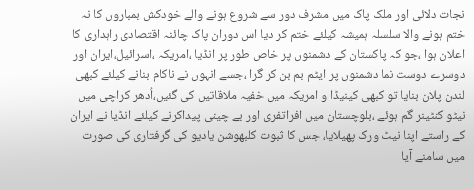نجات دلائی اور ملک پاک میں مشرف دور سے شروع ہونے والے خودکش بمباروں کا نہ ختم ہونے والا سلسلہ ہمیشہ کیلئے ختم کر دیا اس دوران پاک چائنہ اقتصادی راہداری کا اعلان ہوا ،جو کہ پاکستان کے دشمنوں پر خاص طور پر انڈیا ،امریکہ ،اسرائیل،ایران اور دوسرے دوست نما دشمنوں پر ایٹم بم بن کر گرا ،جسے انہوں نے ناکام بنانے کیلئے کبھی لندن پلان بنایا تو کبھی کینیڈا و امریکہ میں خفیہ ملاقاتیں کی گئیں،اُدھر کراچی میں نیٹو کنٹینر گم ہوئے ،بلوچستان میں افراتفری اور بے چینی پیداکرنے کیلئے انڈیا نے ایران کے راستے اپنا نیٹ ورک پھیلایا، جس کا ثبوت کلبھوشن یادیو کی گرفتاری کی صورت میں سامنے آیا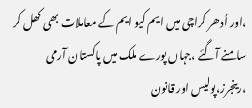،اور اُدھر کراچی میں ایم کیو ایم کے معاملات بھی کھل کر سامنے آگئے ،جہاں پورے ملک میں پاکستان آرمی ،رینجرز،پولیس اور قانون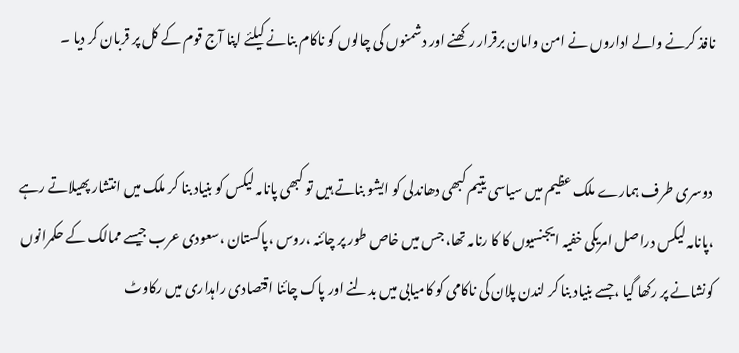نافذ کرنے والے اداروں نے امن وامان برقرار رکھنے اور دشمنوں کی چالوں کو ناکام بنانے کیلئے اپنا آج قوم کے کل پر قربان کر دیا ۔


 دوسری طرف ہمارے ملک عظیم میں سیاسی یتیم کبھی دھاندلی کو ایشو بناتے ہیں تو کبھی پانامہ لیکس کو بنیاد بنا کر ملک میں انتشار پھیلاتے رہے ،پانامہ لیکس دراصل امریکی خفیہ ایجنسیوں کا کا رنامہ تھا، جس میں خاص طور پر چائنہ ،روس ،پاکستان ،سعودی عرب جیسے ممالک کے حکمرانوں کونشانے پر رکھا گیا ،جسے بنیاد بنا کر لندن پلان کی ناکامی کو کامیابی میں بدلنے اور پاک چائنا اقتصادی راہداری میں رکاوٹ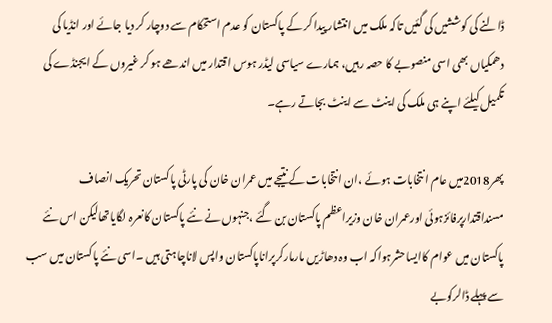ڈالنے کی کوششیں کی گئیں تاکہ ملک میں انتشار پیدا کر کے پاکستان کو عدم استحکام سے دوچار کر دیا جائے اور انڈیا کی دھمکیاں بھی اسی منصوبے کا حصہ رہیں، ہمارے سیاسی لیڈر ہوس اقتدار میں اندھے ہو کر غیروں کے ایجنڈے کی تکمیل کیلئے اپنے ہی ملک کی اینٹ سے اینٹ بجاتے رہے۔

پھر2018میں عام انتخابات ہوئے ،ان انتخابات کے نتیجے میں عمران خان کی پارٹی پاکستان تحریک انصاف مسنداقتدارپرفائزہوئی اورعمران خان وزیراعظم پاکستان بن گئے ،جنہوں نے نئے پاکستان کانعرہ لگایاتھالیکن اس نئے پاکستان میں عوام کاایساحشرہواکہ اب وہ دھاڑیں مارمارکرپراناپاکستان واپس لاناچاہتی ہیں ۔اسی نئے پاکستان میں سب سے پہلے ڈالرکوبے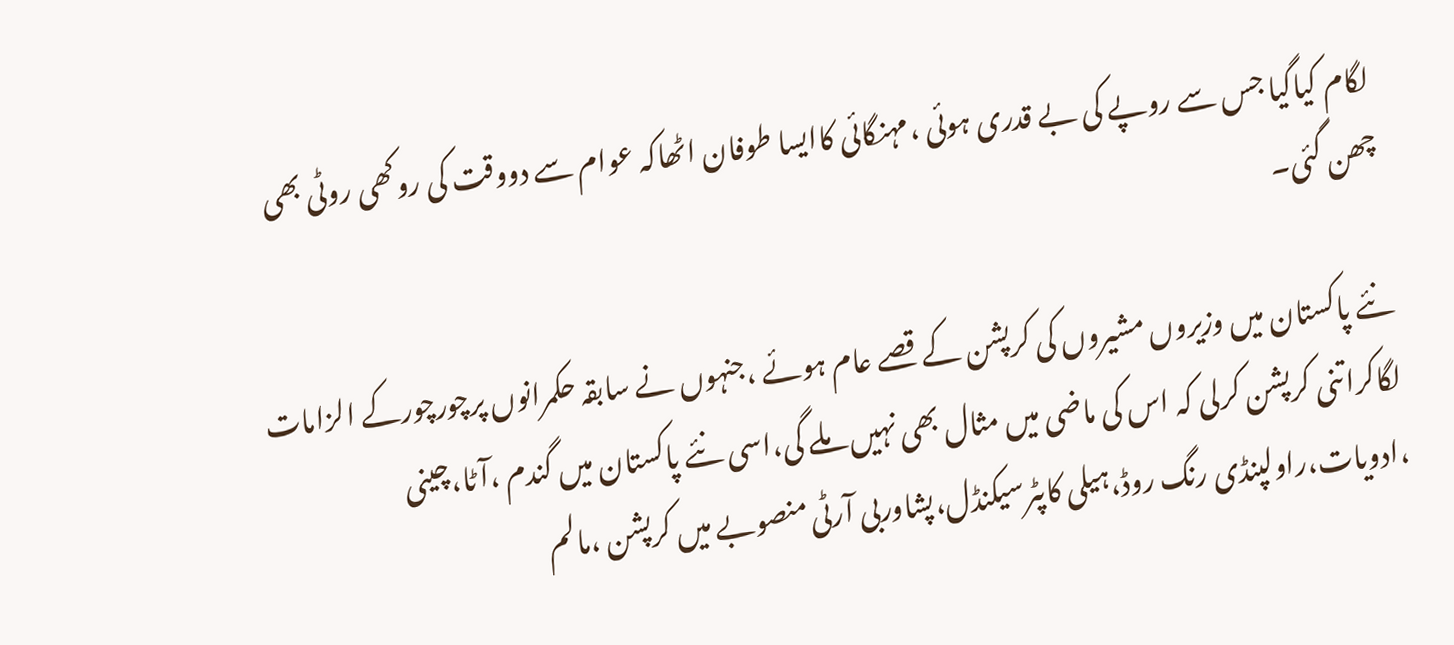لگام کیاگیا جس سے روپے کی بے قدری ہوئی ،مہنگائی کاایسا طوفان اٹھاکہ عوام سے دووقت کی روکھی روٹی بھی چھن گئی۔

نئے پاکستان میں وزیروں مشیروں کی کرپشن کے قصے عام ہوئے ،جنہوں نے سابقہ حکمرانوں پرچورچورکے الزامات لگاکراتنی کرپشن کرلی کہ اس کی ماضی میں مثال بھی نہیں ملے گی،اسی نئے پاکستان میں گندم ،آٹا،چینی ،ادویات،راولپنڈی رنگ روڈ،ہیلی کاپٹرسیکنڈل،پشاوربی آرٹی منصوبے میں کرپشن ،مالم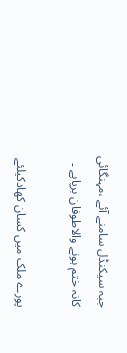جبہ سیکنڈل سامنے آئے ،مہنگائی کانہ ختم ہونے والاطوفان برپاہے ۔

پورے ملک میں کسان کھادکیلئے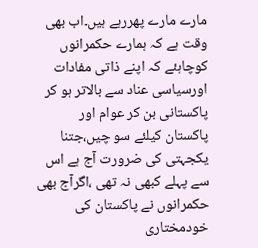مارے مارے پھررہے ہیں۔اب بھی وقت ہے کہ ہمارے حکمرانوں کوچاہئے کہ اپنے ذاتی مفادات اورسیاسی عناد سے بالاتر ہو کر پاکستانی بن کر عوام اور پاکستان کیلئے سو چیں،جتنا یکجہتی کی ضرورت آج ہے اس سے پہلے کبھی نہ تھی ،اگرآج بھی حکمرانوں نے پاکستان کی خودمختاری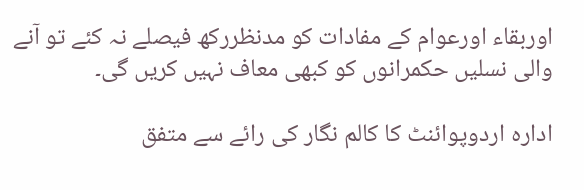اوربقاء اورعوام کے مفادات کو مدنظررکھ فیصلے نہ کئے تو آنے والی نسلیں حکمرانوں کو کبھی معاف نہیں کریں گی۔

ادارہ اردوپوائنٹ کا کالم نگار کی رائے سے متفق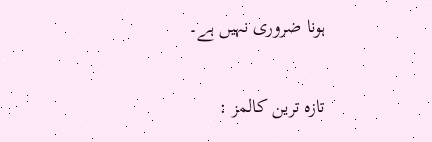ہونا ضروری نہیں ہے۔

تازہ ترین کالمز :